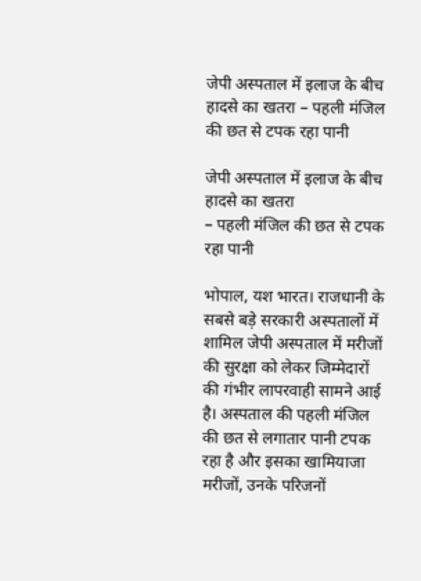जेपी अस्पताल में इलाज के बीच हादसे का खतरा – पहली मंजिल की छत से टपक रहा पानी

जेपी अस्पताल में इलाज के बीच हादसे का खतरा
– पहली मंजिल की छत से टपक रहा पानी

भोपाल, यश भारत। राजधानी के सबसे बड़े सरकारी अस्पतालों में शामिल जेपी अस्पताल में मरीजों की सुरक्षा को लेकर जिम्मेदारों की गंभीर लापरवाही सामने आई है। अस्पताल की पहली मंजिल की छत से लगातार पानी टपक रहा है और इसका खामियाजा मरीजों, उनके परिजनों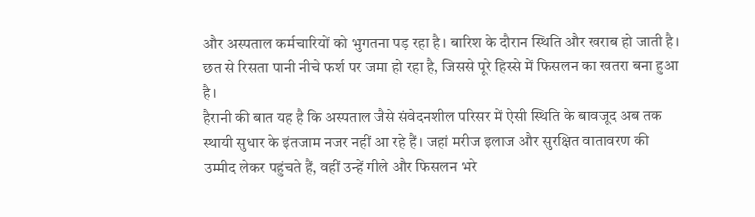और अस्पताल कर्मचारियों को भुगतना पड़ रहा है। बारिश के दौरान स्थिति और खराब हो जाती है। छत से रिसता पानी नीचे फर्श पर जमा हो रहा है, जिससे पूरे हिस्से में फिसलन का खतरा बना हुआ है।
हैरानी की बात यह है कि अस्पताल जैसे संवेदनशील परिसर में ऐसी स्थिति के बावजूद अब तक स्थायी सुधार के इंतजाम नजर नहीं आ रहे हैं। जहां मरीज इलाज और सुरक्षित वातावरण की उम्मीद लेकर पहुंचते हैं, वहीं उन्हें गीले और फिसलन भरे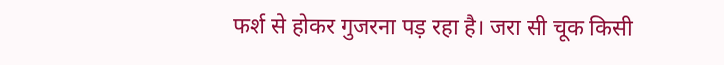फर्श से होकर गुजरना पड़ रहा है। जरा सी चूक किसी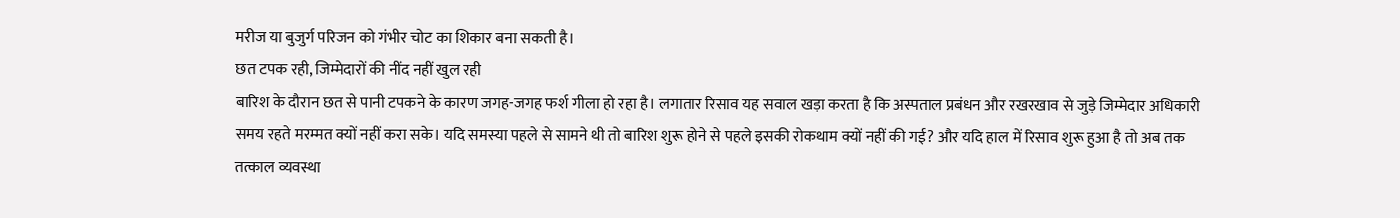मरीज या बुजुर्ग परिजन को गंभीर चोट का शिकार बना सकती है।
छत टपक रही, जिम्मेदारों की नींद नहीं खुल रही
बारिश के दौरान छत से पानी टपकने के कारण जगह-जगह फर्श गीला हो रहा है। लगातार रिसाव यह सवाल खड़ा करता है कि अस्पताल प्रबंधन और रखरखाव से जुड़े जिम्मेदार अधिकारी समय रहते मरम्मत क्यों नहीं करा सके। यदि समस्या पहले से सामने थी तो बारिश शुरू होने से पहले इसकी रोकथाम क्यों नहीं की गई? और यदि हाल में रिसाव शुरू हुआ है तो अब तक तत्काल व्यवस्था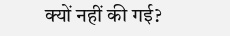क्यों नहीं की गई?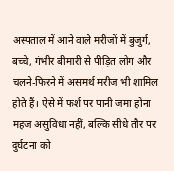अस्पताल में आने वाले मरीजों में बुजुर्ग, बच्चे, गंभीर बीमारी से पीड़ित लोग और चलने-फिरने में असमर्थ मरीज भी शामिल होते हैं। ऐसे में फर्श पर पानी जमा होना महज असुविधा नहीं, बल्कि सीधे तौर पर दुर्घटना को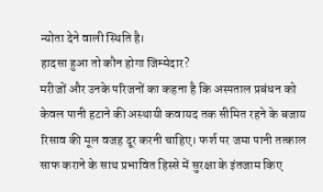न्योता देने वाली स्थिति है।
हादसा हुआ तो कौन होगा जिम्मेदार?
मरीजों और उनके परिजनों का कहना है कि अस्पताल प्रबंधन को केवल पानी हटाने की अस्थायी कवायद तक सीमित रहने के बजाय रिसाव की मूल वजह दूर करनी चाहिए। फर्श पर जमा पानी तत्काल साफ कराने के साथ प्रभावित हिस्से में सुरक्षा के इंतजाम किए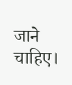जाने चाहिए।